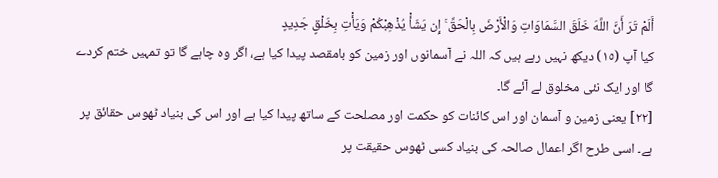أَلَمْ تَرَ أَنَّ اللَّهَ خَلَقَ السَّمَاوَاتِ وَالْأَرْضَ بِالْحَقِّ ۚ إِن يَشَأْ يُذْهِبْكُمْ وَيَأْتِ بِخَلْقٍ جَدِيدٍ
کیا آپ (١٥) دیکھ نہیں رہے ہیں کہ اللہ نے آسمانوں اور زمین کو بامقصد پیدا کیا ہے، اگر وہ چاہے گا تو تمہیں ختم کردے گا اور ایک نئی مخلوق لے آئے گا۔
[٢٢] یعنی زمین و آسمان اور اس کائنات کو حکمت اور مصلحت کے ساتھ پیدا کیا ہے اور اس کی بنیاد ٹھوس حقائق پر ہے۔ اسی طرح اگر اعمال صالحہ کی بنیاد کسی ٹھوس حقیقت پر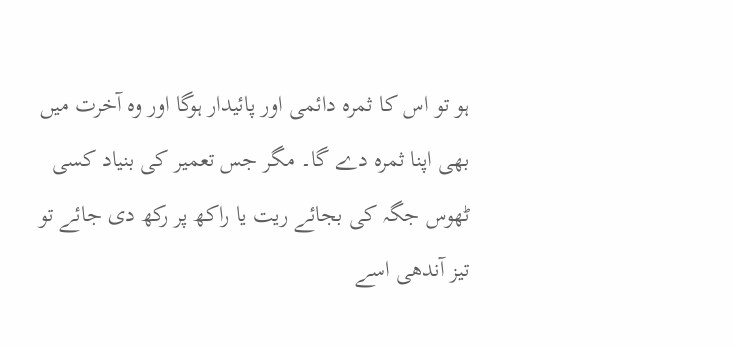ہو تو اس کا ثمرہ دائمی اور پائیدار ہوگا اور وہ آخرت میں بھی اپنا ثمرہ دے گا۔ مگر جس تعمیر کی بنیاد کسی ٹھوس جگہ کی بجائے ریت یا راکھ پر رکھ دی جائے تو تیز آندھی اسے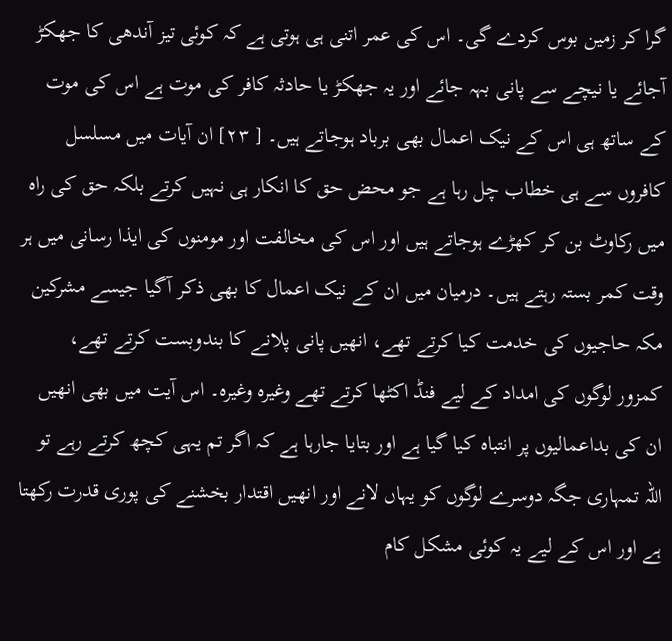گرا کر زمین بوس کردے گی۔ اس کی عمر اتنی ہی ہوتی ہے کہ کوئی تیز آندھی کا جھکڑ آجائے یا نیچے سے پانی بہہ جائے اور یہ جھکڑ یا حادثہ کافر کی موت ہے اس کی موت کے ساتھ ہی اس کے نیک اعمال بھی برباد ہوجاتے ہیں۔ [ ٢٣] ان آیات میں مسلسل کافروں سے ہی خطاب چل رہا ہے جو محض حق کا انکار ہی نہیں کرتے بلکہ حق کی راہ میں رکاوٹ بن کر کھڑے ہوجاتے ہیں اور اس کی مخالفت اور مومنوں کی ایذا رسانی میں ہر وقت کمر بستہ رہتے ہیں۔ درمیان میں ان کے نیک اعمال کا بھی ذکر آگیا جیسے مشرکین مکہ حاجیوں کی خدمت کیا کرتے تھے، انھیں پانی پلانے کا بندوبست کرتے تھے، کمزور لوگوں کی امداد کے لیے فنڈ اکٹھا کرتے تھے وغیرہ وغیرہ۔ اس آیت میں بھی انھیں ان کی بداعمالیوں پر انتباہ کیا گیا ہے اور بتایا جارہا ہے کہ اگر تم یہی کچھ کرتے رہے تو اللہ تمہاری جگہ دوسرے لوگوں کو یہاں لانے اور انھیں اقتدار بخشنے کی پوری قدرت رکھتا ہے اور اس کے لیے یہ کوئی مشکل کام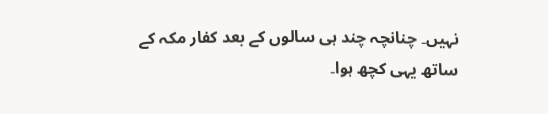نہیں۔ چنانچہ چند ہی سالوں کے بعد کفار مکہ کے ساتھ یہی کچھ ہوا۔